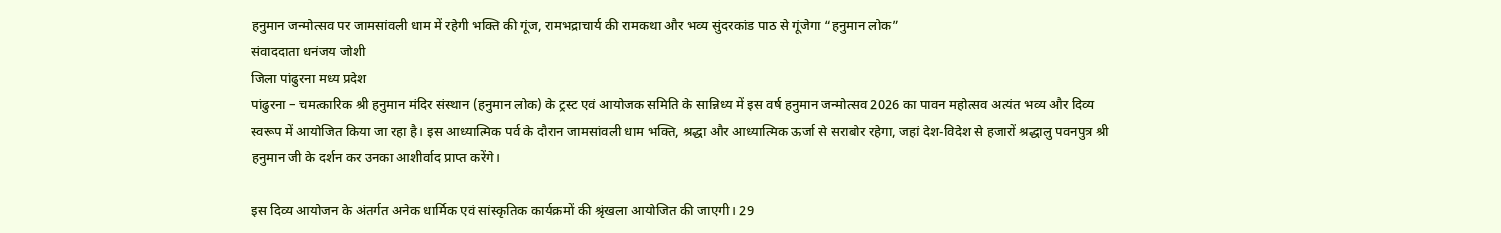हनुमान जन्मोत्सव पर जामसांवली धाम में रहेगी भक्ति की गूंज, रामभद्राचार्य की रामकथा और भव्य सुंदरकांड पाठ से गूंजेगा “हनुमान लोक”
संवाददाता धनंजय जोशी
जिला पांढुरना मध्य प्रदेश
पांढुरना – चमत्कारिक श्री हनुमान मंदिर संस्थान (हनुमान लोक) के ट्रस्ट एवं आयोजक समिति के सान्निध्य में इस वर्ष हनुमान जन्मोत्सव 2026 का पावन महोत्सव अत्यंत भव्य और दिव्य स्वरूप में आयोजित किया जा रहा है। इस आध्यात्मिक पर्व के दौरान जामसांवली धाम भक्ति, श्रद्धा और आध्यात्मिक ऊर्जा से सराबोर रहेगा, जहां देश-विदेश से हजारों श्रद्धालु पवनपुत्र श्री हनुमान जी के दर्शन कर उनका आशीर्वाद प्राप्त करेंगे।

इस दिव्य आयोजन के अंतर्गत अनेक धार्मिक एवं सांस्कृतिक कार्यक्रमों की श्रृंखला आयोजित की जाएगी। 29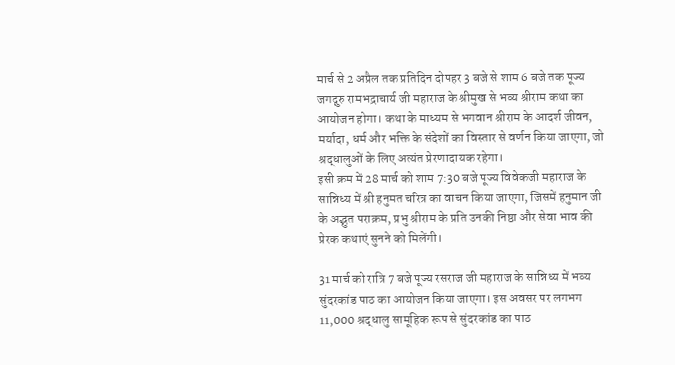मार्च से 2 अप्रैल तक प्रतिदिन दोपहर 3 बजे से शाम 6 बजे तक पूज्य जगद्गुरु रामभद्राचार्य जी महाराज के श्रीमुख से भव्य श्रीराम कथा का आयोजन होगा। कथा के माध्यम से भगवान श्रीराम के आदर्श जीवन, मर्यादा, धर्म और भक्ति के संदेशों का विस्तार से वर्णन किया जाएगा, जो श्रद्धालुओं के लिए अत्यंत प्रेरणादायक रहेगा।
इसी क्रम में 28 मार्च को शाम 7:30 बजे पूज्य विवेकजी महाराज के सान्निध्य में श्री हनुमत चरित्र का वाचन किया जाएगा, जिसमें हनुमान जी के अद्भुत पराक्रम, प्रभु श्रीराम के प्रति उनकी निष्ठा और सेवा भाव की प्रेरक कथाएं सुनने को मिलेंगी।

31 मार्च को रात्रि 7 बजे पूज्य रसराज जी महाराज के सान्निध्य में भव्य सुंदरकांड पाठ का आयोजन किया जाएगा। इस अवसर पर लगभग 11,000 श्रद्धालु सामूहिक रूप से सुंदरकांड का पाठ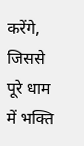करेंगे, जिससे पूरे धाम में भक्ति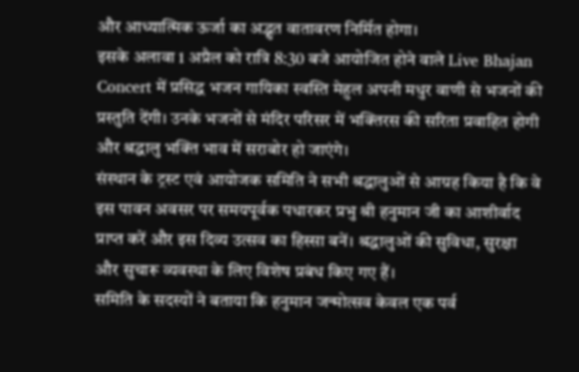और आध्यात्मिक ऊर्जा का अद्भुत वातावरण निर्मित होगा।
इसके अलावा 1 अप्रैल को रात्रि 8:30 बजे आयोजित होने वाले Live Bhajan Concert में प्रसिद्ध भजन गायिका स्वस्ति मेहुल अपनी मधुर वाणी से भजनों की प्रस्तुति देंगी। उनके भजनों से मंदिर परिसर में भक्तिरस की सरिता प्रवाहित होगी और श्रद्धालु भक्ति भाव में सराबोर हो जाएंगे।
संस्थान के ट्रस्ट एवं आयोजक समिति ने सभी श्रद्धालुओं से आग्रह किया है कि वे इस पावन अवसर पर समयपूर्वक पधारकर प्रभु श्री हनुमान जी का आशीर्वाद प्राप्त करें और इस दिव्य उत्सव का हिस्सा बनें। श्रद्धालुओं की सुविधा, सुरक्षा और सुचारू व्यवस्था के लिए विशेष प्रबंध किए गए हैं।
समिति के सदस्यों ने बताया कि हनुमान जन्मोत्सव केवल एक पर्व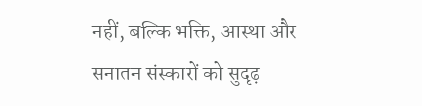नहीं, बल्कि भक्ति, आस्था और सनातन संस्कारों को सुदृढ़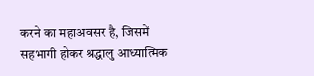करने का महाअवसर है, जिसमें सहभागी होकर श्रद्धालु आध्यात्मिक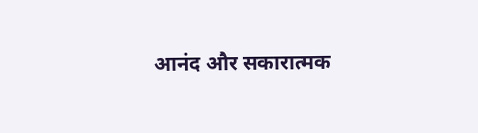आनंद और सकारात्मक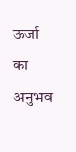ऊर्जा का अनुभव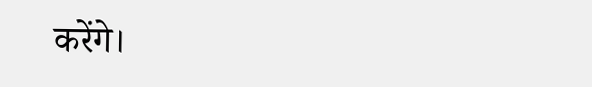करेंगे।